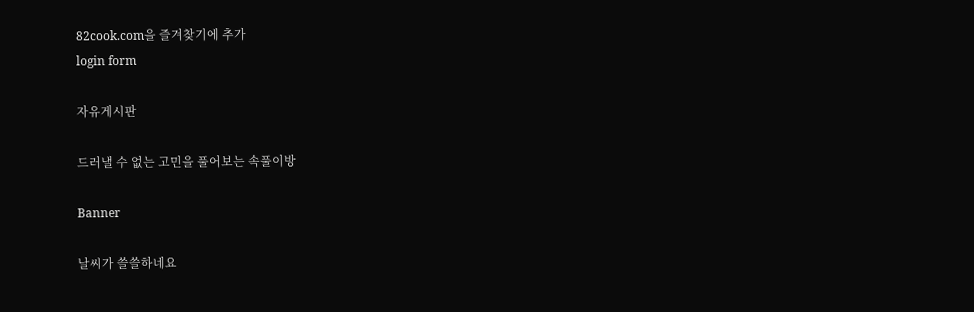82cook.com을 즐겨찾기에 추가
login form

자유게시판

드러낼 수 없는 고민을 풀어보는 속풀이방

Banner

날씨가 쓸쓸하네요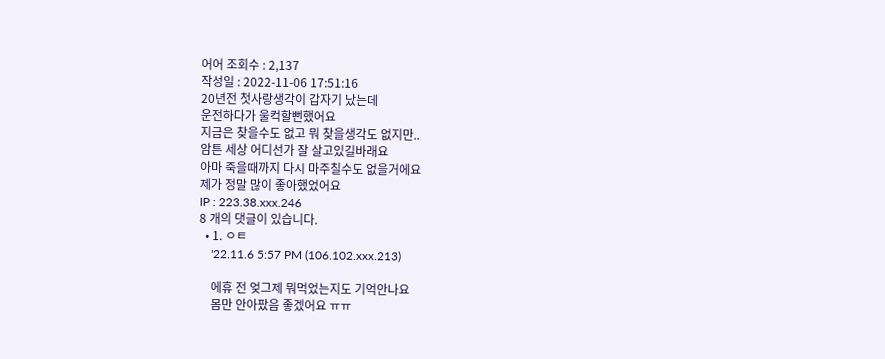어어 조회수 : 2,137
작성일 : 2022-11-06 17:51:16
20년전 첫사랑생각이 갑자기 났는데
운전하다가 울컥할뻔했어요
지금은 찾을수도 없고 뭐 찾을생각도 없지만..
암튼 세상 어디선가 잘 살고있길바래요
아마 죽을때까지 다시 마주칠수도 없을거에요
제가 정말 많이 좋아했었어요
IP : 223.38.xxx.246
8 개의 댓글이 있습니다.
  • 1. ㅇㅌ
    '22.11.6 5:57 PM (106.102.xxx.213)

    에휴 전 엊그제 뭐먹었는지도 기억안나요
    몸만 안아팠음 좋겠어요 ㅠㅠ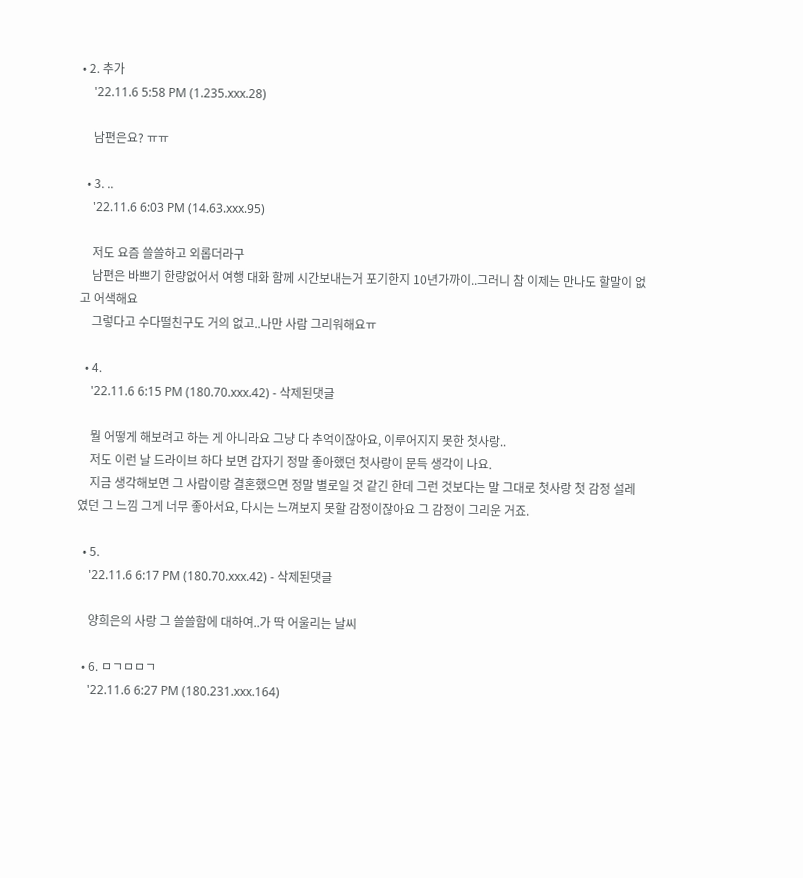• 2. 추가
    '22.11.6 5:58 PM (1.235.xxx.28)

    남편은요? ㅠㅠ

  • 3. ..
    '22.11.6 6:03 PM (14.63.xxx.95)

    저도 요즘 쓸쓸하고 외롭더라구
    남편은 바쁘기 한량없어서 여행 대화 함께 시간보내는거 포기한지 10년가까이..그러니 참 이제는 만나도 할말이 없고 어색해요
    그렇다고 수다떨친구도 거의 없고..나만 사람 그리워해요ㅠ

  • 4.
    '22.11.6 6:15 PM (180.70.xxx.42) - 삭제된댓글

    뭘 어떻게 해보려고 하는 게 아니라요 그냥 다 추억이잖아요, 이루어지지 못한 첫사랑..
    저도 이런 날 드라이브 하다 보면 갑자기 정말 좋아했던 첫사랑이 문득 생각이 나요.
    지금 생각해보면 그 사람이랑 결혼했으면 정말 별로일 것 같긴 한데 그런 것보다는 말 그대로 첫사랑 첫 감정 설레였던 그 느낌 그게 너무 좋아서요, 다시는 느껴보지 못할 감정이잖아요 그 감정이 그리운 거죠.

  • 5.
    '22.11.6 6:17 PM (180.70.xxx.42) - 삭제된댓글

    양희은의 사랑 그 쓸쓸함에 대하여..가 딱 어울리는 날씨

  • 6. ㅁㄱㅁㅁㄱ
    '22.11.6 6:27 PM (180.231.xxx.164)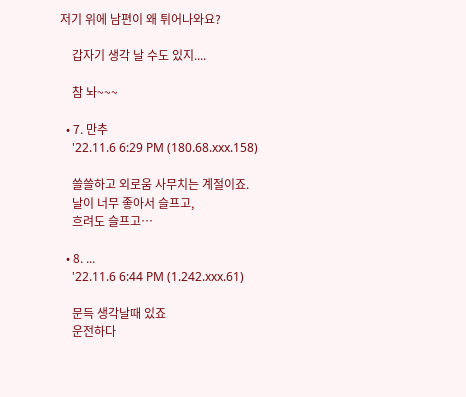저기 위에 남편이 왜 튀어나와요?

    갑자기 생각 날 수도 있지....

    참 놔~~~

  • 7. 만추
    '22.11.6 6:29 PM (180.68.xxx.158)

    쓸쓸하고 외로움 사무치는 계절이죠.
    날이 너무 좋아서 슬프고,
    흐려도 슬프고…

  • 8. ...
    '22.11.6 6:44 PM (1.242.xxx.61)

    문득 생각날때 있죠
    운전하다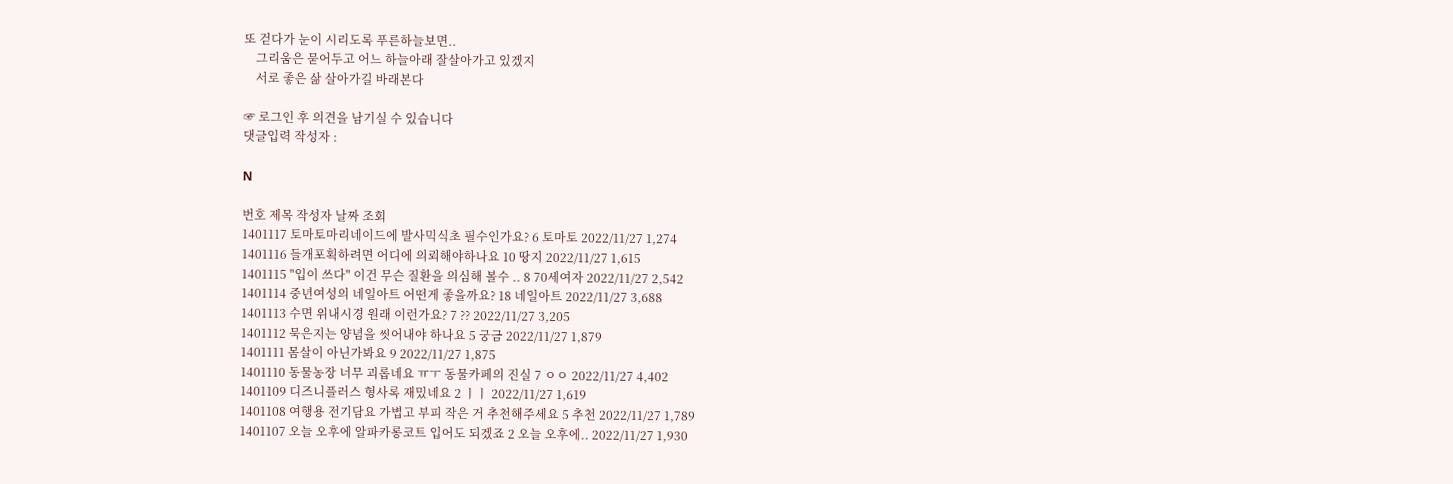또 걷다가 눈이 시리도록 푸른하늘보면..
    그리움은 묻어두고 어느 하늘아래 잘살아가고 있겠지
    서로 좋은 삶 살아가길 바래본다

☞ 로그인 후 의견을 남기실 수 있습니다
댓글입력 작성자 :

N

번호 제목 작성자 날짜 조회
1401117 토마토마리네이드에 발사믹식초 필수인가요? 6 토마토 2022/11/27 1,274
1401116 들개포획하려면 어디에 의뢰해야하나요 10 땅지 2022/11/27 1,615
1401115 "입이 쓰다" 이건 무슨 질환을 의심해 볼수 .. 8 70세여자 2022/11/27 2,542
1401114 중년여성의 네일아트 어떤게 좋을까요? 18 네일아트 2022/11/27 3,688
1401113 수면 위내시경 원래 이런가요? 7 ?? 2022/11/27 3,205
1401112 묵은지는 양념을 씻어내야 하나요 5 궁금 2022/11/27 1,879
1401111 몸살이 아닌가봐요 9 2022/11/27 1,875
1401110 동물농장 너무 괴롭네요 ㅠㅜ 동물카페의 진실 7 ㅇㅇ 2022/11/27 4,402
1401109 디즈니플러스 형사록 재밌네요 2 ㅣㅣ 2022/11/27 1,619
1401108 여행용 전기담요 가볍고 부피 작은 거 추천해주세요 5 추천 2022/11/27 1,789
1401107 오늘 오후에 알파카롱코트 입어도 되겠죠 2 오늘 오후에.. 2022/11/27 1,930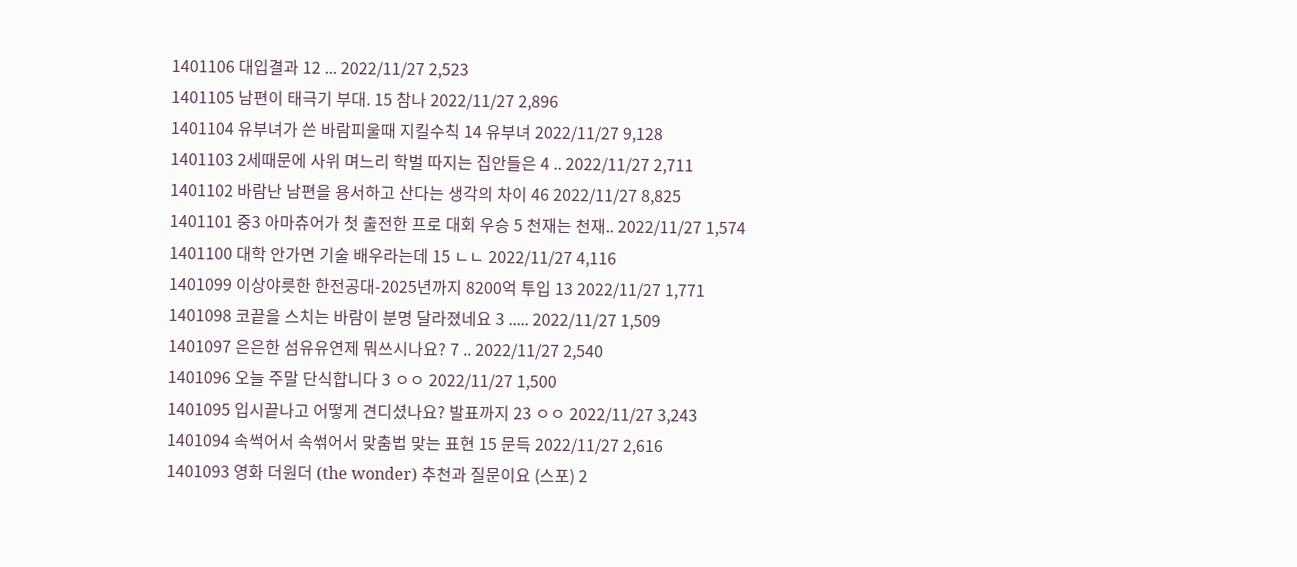1401106 대입결과 12 ... 2022/11/27 2,523
1401105 남편이 태극기 부대. 15 참나 2022/11/27 2,896
1401104 유부녀가 쓴 바람피울때 지킬수칙 14 유부녀 2022/11/27 9,128
1401103 2세때문에 사위 며느리 학벌 따지는 집안들은 4 .. 2022/11/27 2,711
1401102 바람난 남편을 용서하고 산다는 생각의 차이 46 2022/11/27 8,825
1401101 중3 아마츄어가 첫 출전한 프로 대회 우승 5 천재는 천재.. 2022/11/27 1,574
1401100 대학 안가면 기술 배우라는데 15 ㄴㄴ 2022/11/27 4,116
1401099 이상야릇한 한전공대-2025년까지 8200억 투입 13 2022/11/27 1,771
1401098 코끝을 스치는 바람이 분명 달라졌네요 3 ..... 2022/11/27 1,509
1401097 은은한 섬유유연제 뭐쓰시나요? 7 .. 2022/11/27 2,540
1401096 오늘 주말 단식합니다 3 ㅇㅇ 2022/11/27 1,500
1401095 입시끝나고 어떻게 견디셨나요? 발표까지 23 ㅇㅇ 2022/11/27 3,243
1401094 속썩어서 속썪어서 맞춤법 맞는 표현 15 문득 2022/11/27 2,616
1401093 영화 더원더 (the wonder) 추천과 질문이요 (스포) 2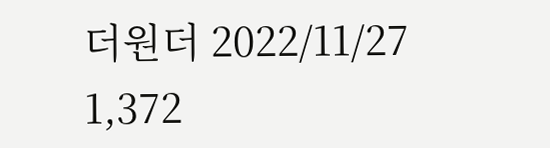더원더 2022/11/27 1,372